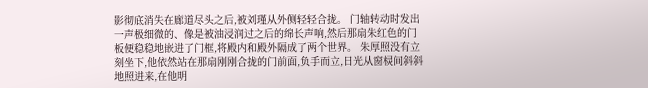影彻底消失在廊道尽头之后,被刘瑾从外侧轻轻合拢。 门轴转动时发出一声极细微的、像是被油浸润过之后的绵长声响,然后那扇朱红色的门板便稳稳地嵌进了门框,将殿内和殿外隔成了两个世界。 朱厚照没有立刻坐下,他依然站在那扇刚刚合拢的门前面,负手而立,日光从窗棂间斜斜地照进来,在他明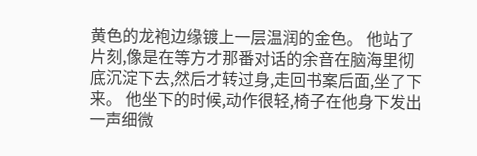黄色的龙袍边缘镀上一层温润的金色。 他站了片刻,像是在等方才那番对话的余音在脑海里彻底沉淀下去,然后才转过身,走回书案后面,坐了下来。 他坐下的时候,动作很轻,椅子在他身下发出一声细微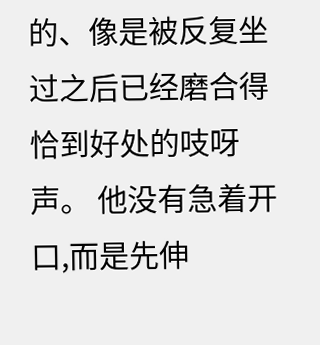的、像是被反复坐过之后已经磨合得恰到好处的吱呀声。 他没有急着开口,而是先伸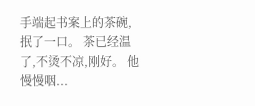手端起书案上的茶碗,抿了一口。 茶已经温了,不烫不凉,刚好。 他慢慢咽...